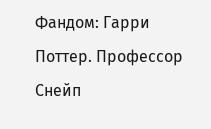Фандом: Гарри Поттер. Профессор Снейп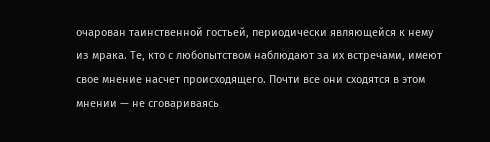очарован таинственной гостьей, периодически являющейся к нему из мрака. Те, кто с любопытством наблюдают за их встречами, имеют свое мнение насчет происходящего. Почти все они сходятся в этом мнении — не сговариваясь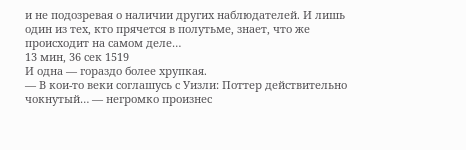и не подозревая о наличии других наблюдателей. И лишь один из тех, кто прячется в полутьме, знает, что же происходит на самом деле…
13 мин, 36 сек 1519
И одна — гораздо более хрупкая.
— В кои-то веки соглашусь с Уизли: Поттер действительно чокнутый… — негромко произнес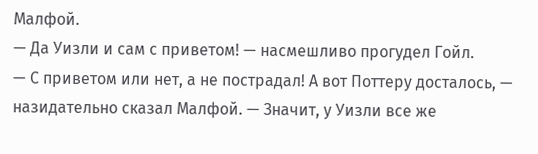Малфой.
— Да Уизли и сам с приветом! — насмешливо прогудел Гойл.
— С приветом или нет, а не пострадал! А вот Поттеру досталось, — назидательно сказал Малфой. — Значит, у Уизли все же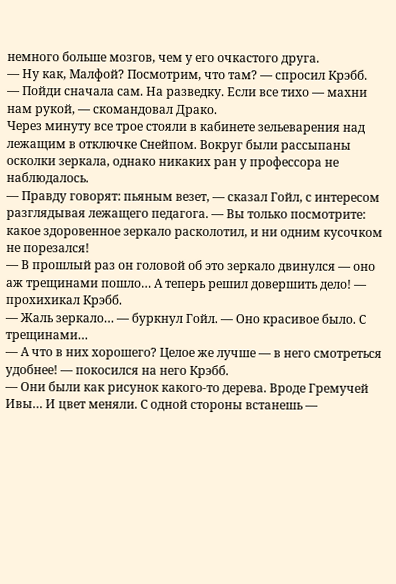немного больше мозгов, чем у его очкастого друга.
— Ну как, Малфой? Посмотрим, что там? — спросил Крэбб.
— Пойди сначала сам. На разведку. Если все тихо — махни нам рукой, — скомандовал Драко.
Через минуту все трое стояли в кабинете зельеварения над лежащим в отключке Снейпом. Вокруг были рассыпаны осколки зеркала, однако никаких ран у профессора не наблюдалось.
— Правду говорят: пьяным везет, — сказал Гойл, с интересом разглядывая лежащего педагога. — Вы только посмотрите: какое здоровенное зеркало расколотил, и ни одним кусочком не порезался!
— В прошлый раз он головой об это зеркало двинулся — оно аж трещинами пошло… А теперь решил довершить дело! — прохихикал Крэбб.
— Жаль зеркало… — буркнул Гойл. — Оно красивое было. С трещинами…
— А что в них хорошего? Целое же лучше — в него смотреться удобнее! — покосился на него Крэбб.
— Они были как рисунок какого-то дерева. Вроде Гремучей Ивы… И цвет меняли. С одной стороны встанешь —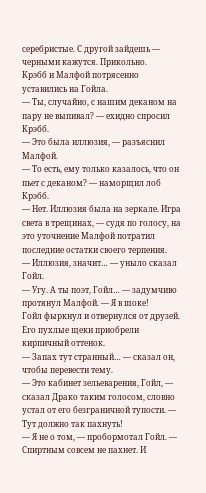серебристые. С другой зайдешь — черными кажутся. Прикольно.
Крэбб и Малфой потрясенно уставились на Гойла.
— Ты, случайно, с нашим деканом на пару не выпивал? — ехидно спросил Крэбб.
— Это была иллюзия, — разъяснил Малфой.
— То есть, ему только казалось, что он пьет с деканом? — наморщил лоб Крэбб.
— Нет. Иллюзия была на зеркале. Игра света в трещинах, — судя по голосу, на это уточнение Малфой потратил последние остатки своего терпения.
— Иллюзия, значит… — уныло сказал Гойл.
— Угу. А ты поэт, Гойл… — задумчиво протянул Малфой. — Я в шоке!
Гойл фыркнул и отвернулся от друзей. Его пухлые щеки приобрели кирпичный оттенок.
— Запах тут странный… — сказал он, чтобы перевести тему.
— Это кабинет зельеварения, Гойл, — сказал Драко таким голосом, словно устал от его безграничной тупости. — Тут должно так пахнуть!
— Я не о том, — пробормотал Гойл. — Спиртным совсем не пахнет. И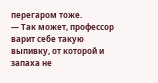перегаром тоже.
— Так может, профессор варит себе такую выпивку, от которой и запаха не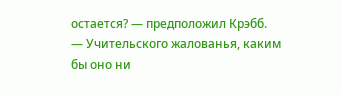остается? — предположил Крэбб.
— Учительского жалованья, каким бы оно ни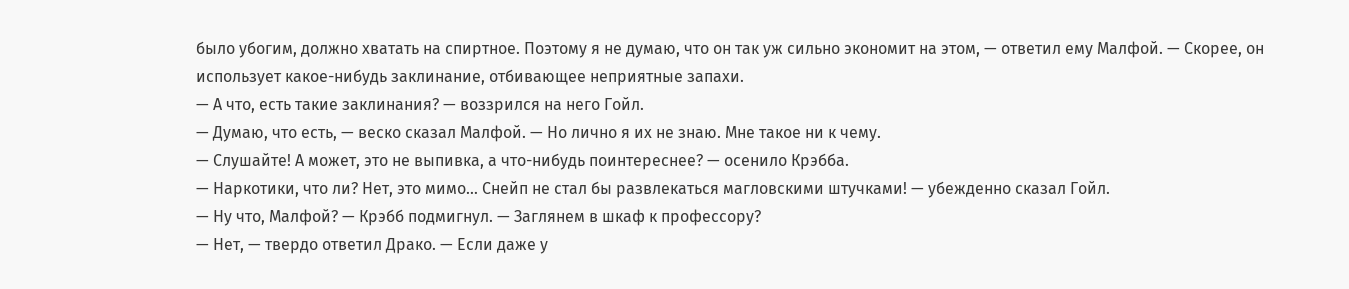было убогим, должно хватать на спиртное. Поэтому я не думаю, что он так уж сильно экономит на этом, — ответил ему Малфой. — Скорее, он использует какое-нибудь заклинание, отбивающее неприятные запахи.
— А что, есть такие заклинания? — воззрился на него Гойл.
— Думаю, что есть, — веско сказал Малфой. — Но лично я их не знаю. Мне такое ни к чему.
— Слушайте! А может, это не выпивка, а что-нибудь поинтереснее? — осенило Крэбба.
— Наркотики, что ли? Нет, это мимо… Снейп не стал бы развлекаться магловскими штучками! — убежденно сказал Гойл.
— Ну что, Малфой? — Крэбб подмигнул. — Заглянем в шкаф к профессору?
— Нет, — твердо ответил Драко. — Если даже у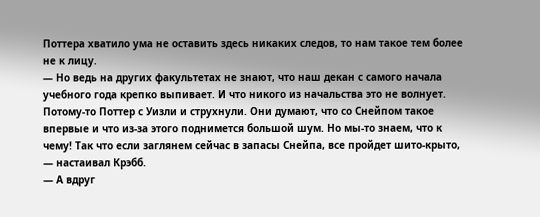Поттера хватило ума не оставить здесь никаких следов, то нам такое тем более не к лицу.
— Но ведь на других факультетах не знают, что наш декан с самого начала учебного года крепко выпивает. И что никого из начальства это не волнует. Потому-то Поттер с Уизли и струхнули. Они думают, что со Снейпом такое впервые и что из-за этого поднимется большой шум. Но мы-то знаем, что к чему! Так что если заглянем сейчас в запасы Снейпа, все пройдет шито-крыто, — настаивал Крэбб.
— А вдруг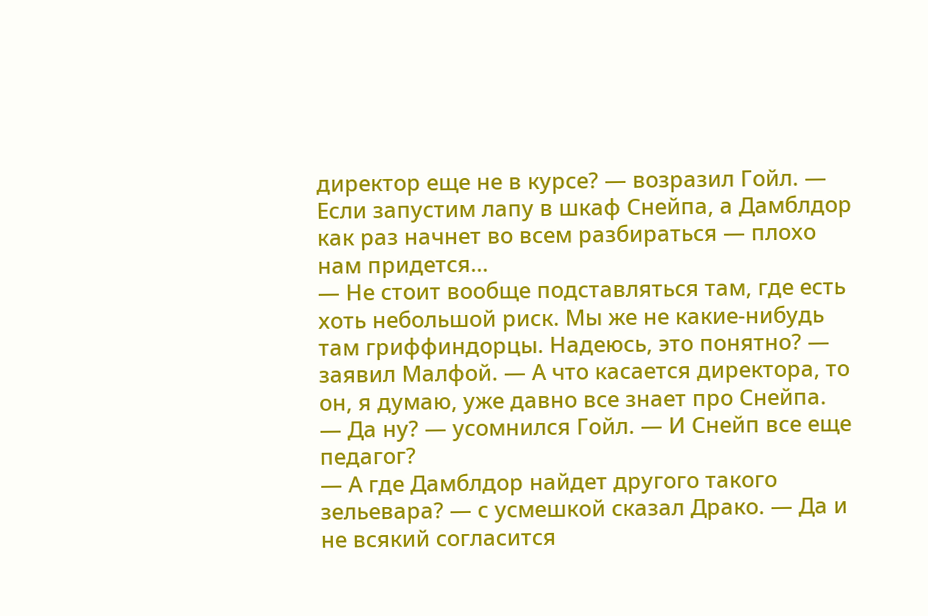директор еще не в курсе? — возразил Гойл. — Если запустим лапу в шкаф Снейпа, а Дамблдор как раз начнет во всем разбираться — плохо нам придется…
— Не стоит вообще подставляться там, где есть хоть небольшой риск. Мы же не какие-нибудь там гриффиндорцы. Надеюсь, это понятно? — заявил Малфой. — А что касается директора, то он, я думаю, уже давно все знает про Снейпа.
— Да ну? — усомнился Гойл. — И Снейп все еще педагог?
— А где Дамблдор найдет другого такого зельевара? — с усмешкой сказал Драко. — Да и не всякий согласится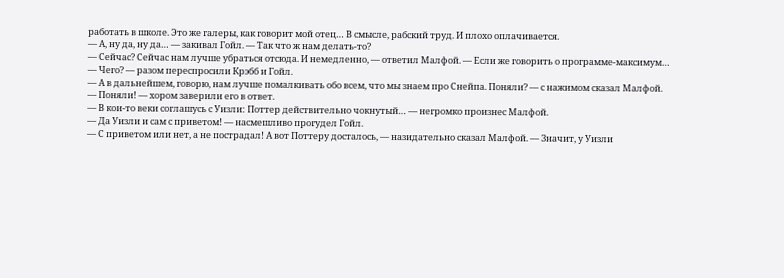работать в школе. Это же галеры, как говорит мой отец… В смысле, рабский труд. И плохо оплачивается.
— А, ну да, ну да… — закивал Гойл. — Так что ж нам делать-то?
— Сейчас? Сейчас нам лучше убраться отсюда. И немедленно, — ответил Малфой. — Если же говорить о программе-максимум…
— Чего? — разом переспросили Крэбб и Гойл.
— А в дальнейшем, говорю, нам лучше помалкивать обо всем, что мы знаем про Снейпа. Поняли? — с нажимом сказал Малфой.
— Поняли! — хором заверили его в ответ.
— В кои-то веки соглашусь с Уизли: Поттер действительно чокнутый… — негромко произнес Малфой.
— Да Уизли и сам с приветом! — насмешливо прогудел Гойл.
— С приветом или нет, а не пострадал! А вот Поттеру досталось, — назидательно сказал Малфой. — Значит, у Уизли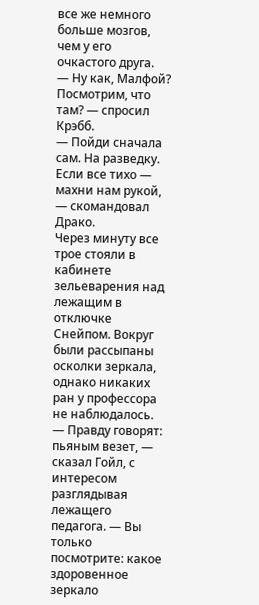все же немного больше мозгов, чем у его очкастого друга.
— Ну как, Малфой? Посмотрим, что там? — спросил Крэбб.
— Пойди сначала сам. На разведку. Если все тихо — махни нам рукой, — скомандовал Драко.
Через минуту все трое стояли в кабинете зельеварения над лежащим в отключке Снейпом. Вокруг были рассыпаны осколки зеркала, однако никаких ран у профессора не наблюдалось.
— Правду говорят: пьяным везет, — сказал Гойл, с интересом разглядывая лежащего педагога. — Вы только посмотрите: какое здоровенное зеркало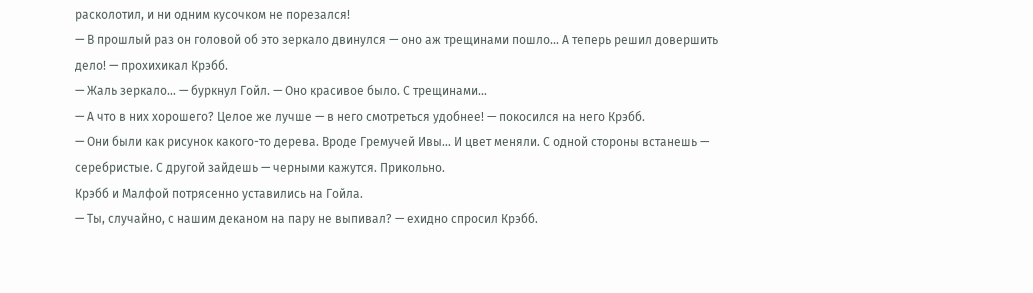расколотил, и ни одним кусочком не порезался!
— В прошлый раз он головой об это зеркало двинулся — оно аж трещинами пошло… А теперь решил довершить дело! — прохихикал Крэбб.
— Жаль зеркало… — буркнул Гойл. — Оно красивое было. С трещинами…
— А что в них хорошего? Целое же лучше — в него смотреться удобнее! — покосился на него Крэбб.
— Они были как рисунок какого-то дерева. Вроде Гремучей Ивы… И цвет меняли. С одной стороны встанешь — серебристые. С другой зайдешь — черными кажутся. Прикольно.
Крэбб и Малфой потрясенно уставились на Гойла.
— Ты, случайно, с нашим деканом на пару не выпивал? — ехидно спросил Крэбб.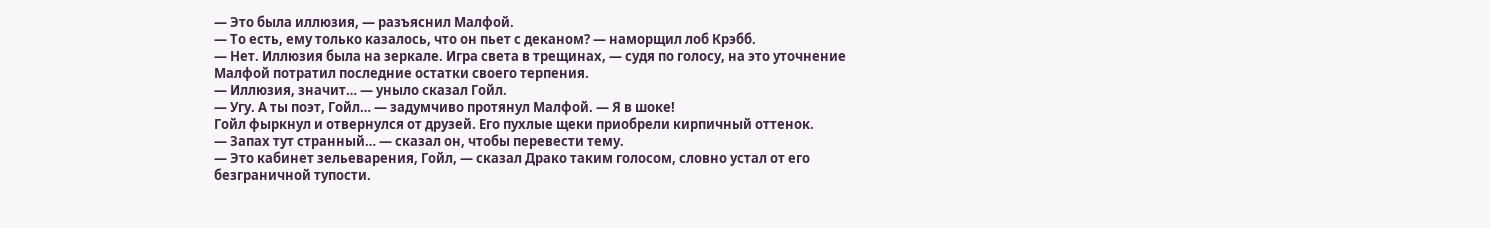— Это была иллюзия, — разъяснил Малфой.
— То есть, ему только казалось, что он пьет с деканом? — наморщил лоб Крэбб.
— Нет. Иллюзия была на зеркале. Игра света в трещинах, — судя по голосу, на это уточнение Малфой потратил последние остатки своего терпения.
— Иллюзия, значит… — уныло сказал Гойл.
— Угу. А ты поэт, Гойл… — задумчиво протянул Малфой. — Я в шоке!
Гойл фыркнул и отвернулся от друзей. Его пухлые щеки приобрели кирпичный оттенок.
— Запах тут странный… — сказал он, чтобы перевести тему.
— Это кабинет зельеварения, Гойл, — сказал Драко таким голосом, словно устал от его безграничной тупости.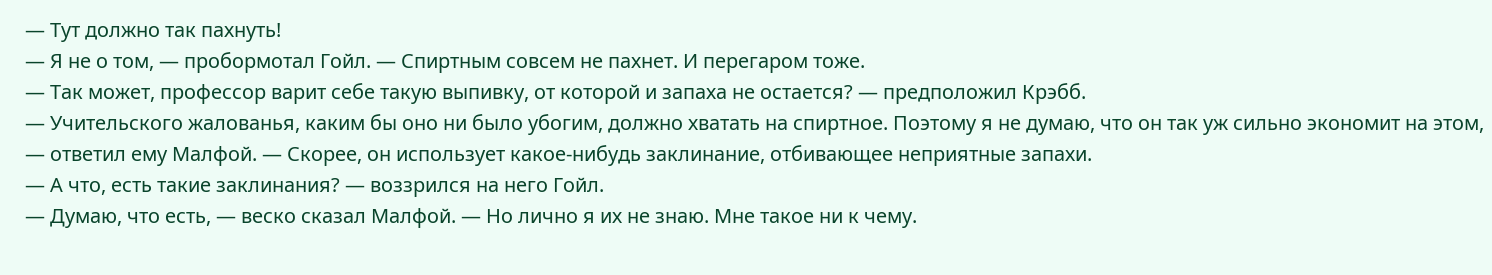— Тут должно так пахнуть!
— Я не о том, — пробормотал Гойл. — Спиртным совсем не пахнет. И перегаром тоже.
— Так может, профессор варит себе такую выпивку, от которой и запаха не остается? — предположил Крэбб.
— Учительского жалованья, каким бы оно ни было убогим, должно хватать на спиртное. Поэтому я не думаю, что он так уж сильно экономит на этом, — ответил ему Малфой. — Скорее, он использует какое-нибудь заклинание, отбивающее неприятные запахи.
— А что, есть такие заклинания? — воззрился на него Гойл.
— Думаю, что есть, — веско сказал Малфой. — Но лично я их не знаю. Мне такое ни к чему.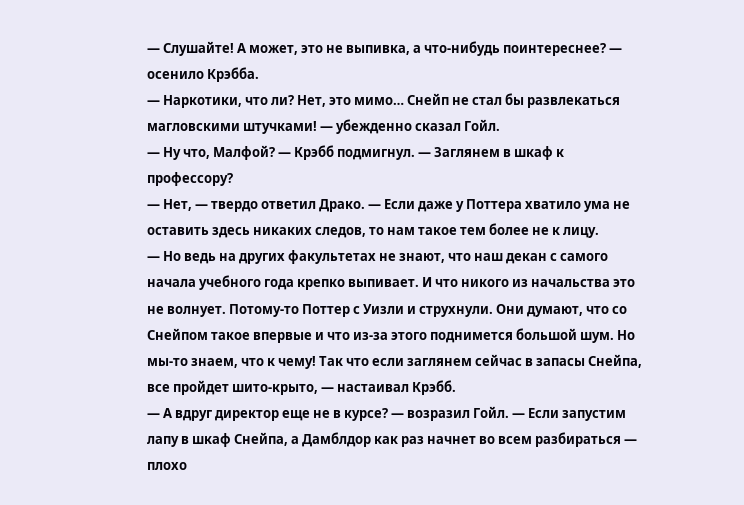— Слушайте! А может, это не выпивка, а что-нибудь поинтереснее? — осенило Крэбба.
— Наркотики, что ли? Нет, это мимо… Снейп не стал бы развлекаться магловскими штучками! — убежденно сказал Гойл.
— Ну что, Малфой? — Крэбб подмигнул. — Заглянем в шкаф к профессору?
— Нет, — твердо ответил Драко. — Если даже у Поттера хватило ума не оставить здесь никаких следов, то нам такое тем более не к лицу.
— Но ведь на других факультетах не знают, что наш декан с самого начала учебного года крепко выпивает. И что никого из начальства это не волнует. Потому-то Поттер с Уизли и струхнули. Они думают, что со Снейпом такое впервые и что из-за этого поднимется большой шум. Но мы-то знаем, что к чему! Так что если заглянем сейчас в запасы Снейпа, все пройдет шито-крыто, — настаивал Крэбб.
— А вдруг директор еще не в курсе? — возразил Гойл. — Если запустим лапу в шкаф Снейпа, а Дамблдор как раз начнет во всем разбираться — плохо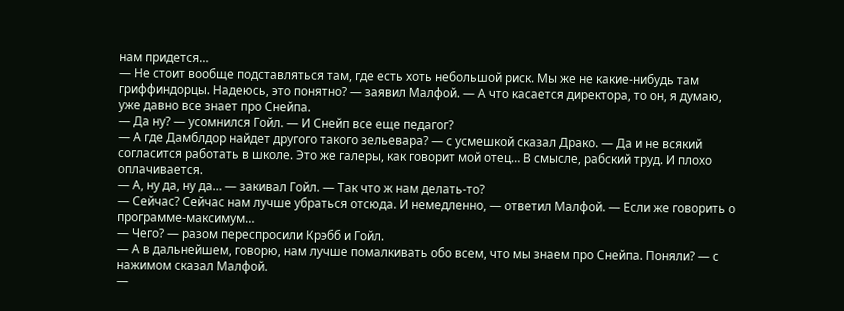нам придется…
— Не стоит вообще подставляться там, где есть хоть небольшой риск. Мы же не какие-нибудь там гриффиндорцы. Надеюсь, это понятно? — заявил Малфой. — А что касается директора, то он, я думаю, уже давно все знает про Снейпа.
— Да ну? — усомнился Гойл. — И Снейп все еще педагог?
— А где Дамблдор найдет другого такого зельевара? — с усмешкой сказал Драко. — Да и не всякий согласится работать в школе. Это же галеры, как говорит мой отец… В смысле, рабский труд. И плохо оплачивается.
— А, ну да, ну да… — закивал Гойл. — Так что ж нам делать-то?
— Сейчас? Сейчас нам лучше убраться отсюда. И немедленно, — ответил Малфой. — Если же говорить о программе-максимум…
— Чего? — разом переспросили Крэбб и Гойл.
— А в дальнейшем, говорю, нам лучше помалкивать обо всем, что мы знаем про Снейпа. Поняли? — с нажимом сказал Малфой.
—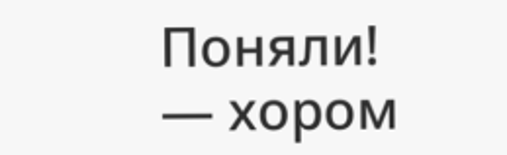Поняли! — хором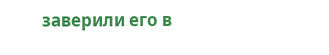заверили его в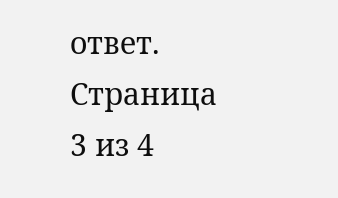ответ.
Страница 3 из 4